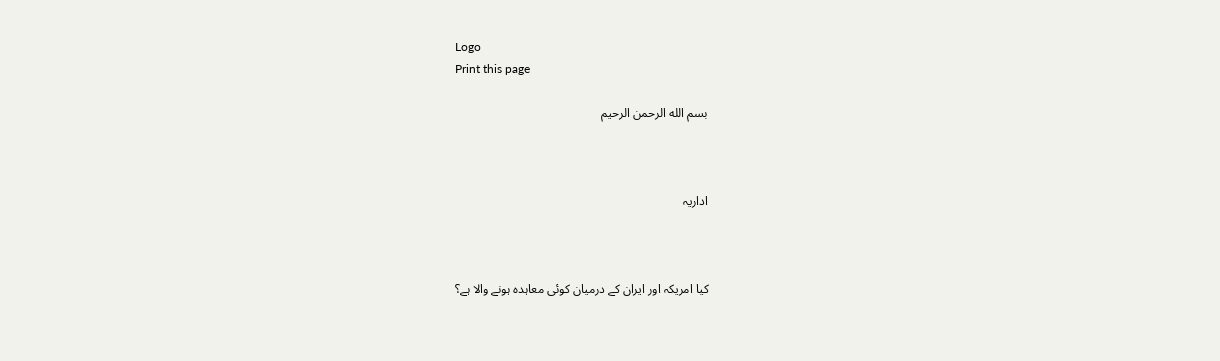Logo
Print this page

بسم الله الرحمن الرحيم



اداریہ



کیا امریکہ اور ایران کے درمیان کوئی معاہدہ ہونے والا ہے؟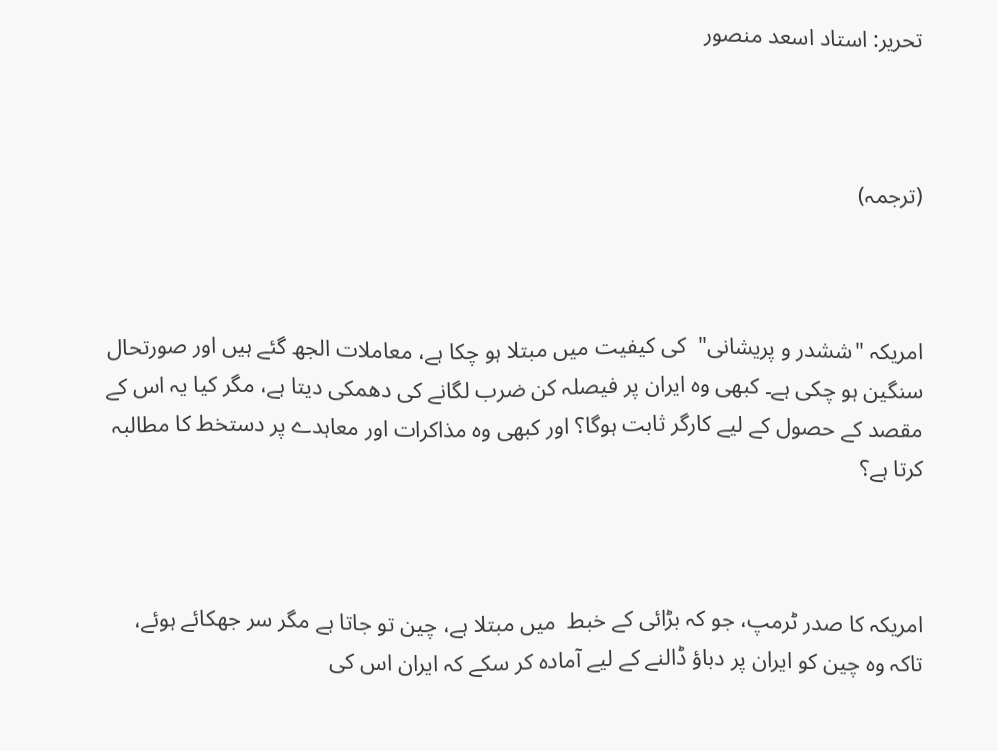تحریر: استاد اسعد منصور



(ترجمہ)



امریکہ "ششدر و پریشانی"  کی کیفیت میں مبتلا ہو چکا ہے، معاملات الجھ گئے ہیں اور صورتحال سنگین ہو چکی ہے۔ کبھی وہ ایران پر فیصلہ کن ضرب لگانے کی دھمکی دیتا ہے، مگر کیا یہ اس کے مقصد کے حصول کے لیے کارگر ثابت ہوگا؟ اور کبھی وہ مذاکرات اور معاہدے پر دستخط کا مطالبہ کرتا ہے؟



امریکہ کا صدر ٹرمپ، جو کہ بڑائی کے خبط  میں مبتلا ہے، چین تو جاتا ہے مگر سر جھکائے ہوئے، تاکہ وہ چین کو ایران پر دباؤ ڈالنے کے لیے آمادہ کر سکے کہ ایران اس کی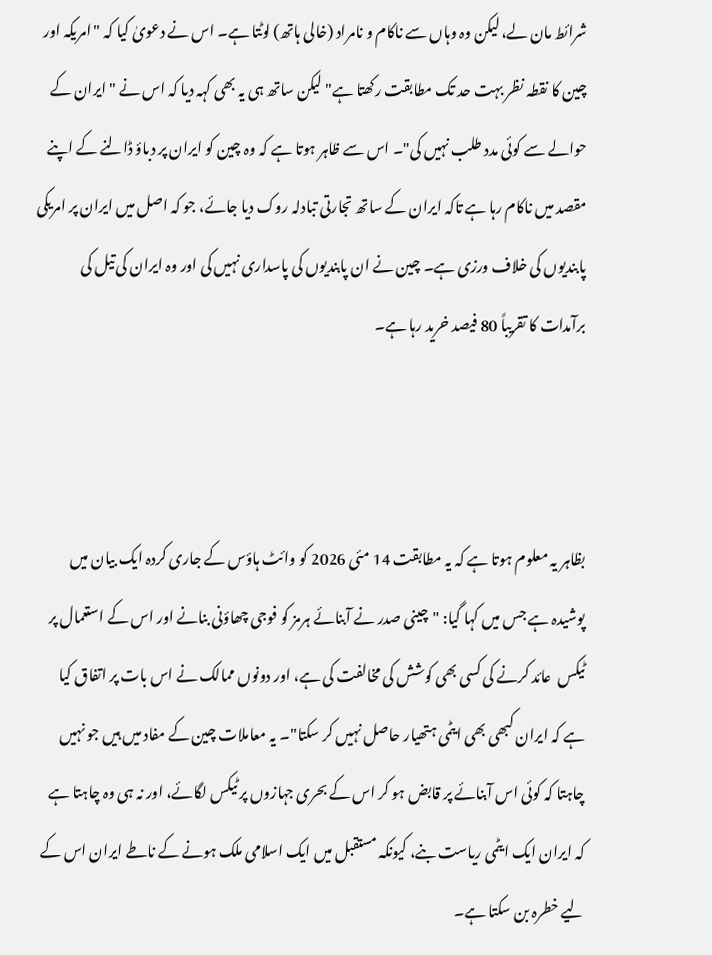شرائط مان لے، لیکن وہ وہاں سے ناکام و نامراد (خالی ہاتھ) لوٹتا ہے۔ اس نے دعویٰ کیا کہ "امریکہ اور چین کا نقطہ نظر بہت حد تک مطابقت رکھتا ہے" لیکن ساتھ ہی یہ بھی کہہ دیا کہ اس نے "ایران کے حوالے سے کوئی مدد طلب نہیں کی"۔ اس سے ظاہر ہوتا ہے کہ وہ چین کو ایران پر دباؤ ڈالنے کے اپنے مقصد میں ناکام رہا ہے تاکہ ایران کے ساتھ تجارتی تبادلہ روک دیا جائے، جو کہ اصل میں ایران پر امریکی پابندیوں کی خلاف ورزی ہے۔ چین نے ان پابندیوں کی پاسداری نہیں کی اور وہ ایران کی تیل کی برآمدات کا تقریباً 80 فیصد خرید رہا ہے۔



بظاہر یہ معلوم ہوتا ہے کہ یہ مطابقت 14 مئی 2026 کو وائٹ ہاؤس کے جاری کردہ ایک بیان میں پوشیدہ ہے جس میں کہا گیا: "چینی صدر نے آبنائے ہرمز کو فوجی چھاؤنی بنانے اور اس کے استعمال پر ٹیکس  عائد کرنے کی کسی بھی کوشش کی مخالفت کی ہے، اور دونوں ممالک نے اس بات پر اتفاق کیا ہے کہ ایران کبھی بھی ایٹمی ہتھیار حاصل نہیں کر سکتا"۔ یہ معاملات چین کے مفاد میں ہیں جو نہیں چاہتا کہ کوئی اس آبنائے پر قابض ہو کر اس کے بحری جہازوں پر ٹیکس لگائے، اور نہ ہی وہ چاہتا ہے کہ ایران ایک ایٹمی ریاست بنے، کیونکہ مستقبل میں ایک اسلامی ملک ہونے کے ناطے ایران اس کے لیے خطرہ بن سکتا ہے۔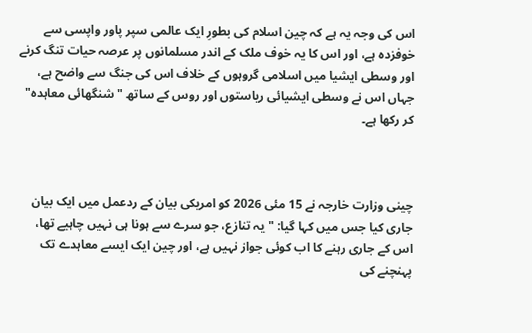اس کی وجہ یہ ہے کہ چین اسلام کی بطورِ ایک عالمی سپر پاور واپسی سے خوفزدہ ہے، اور اس کا یہ خوف ملک کے اندر مسلمانوں پر عرصہ حیات تنگ کرنے اور وسطی ایشیا میں اسلامی گروہوں کے خلاف اس کی جنگ سے واضح ہے، جہاں اس نے وسطی ایشیائی ریاستوں اور روس کے ساتھ "شنگھائی معاہدہ" کر رکھا ہے۔



چینی وزارت خارجہ نے 15 مئی 2026 کو امریکی بیان کے ردعمل میں ایک بیان جاری کیا جس میں کہا گیا: "یہ تنازع، جو سرے سے ہونا ہی نہیں چاہیے تھا، اس کے جاری رہنے کا اب کوئی جواز نہیں ہے، اور چین ایک ایسے معاہدے تک پہنچنے کی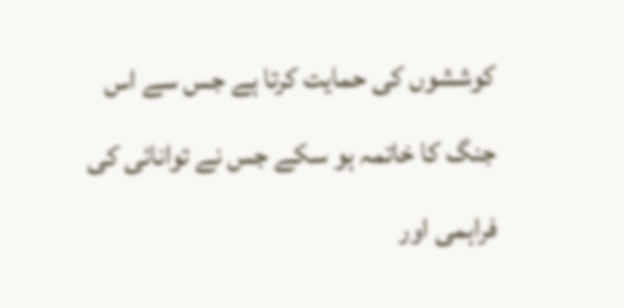کوششوں کی حمایت کرتا ہے جس سے اس جنگ کا خاتمہ ہو سکے جس نے توانائی کی فراہمی اور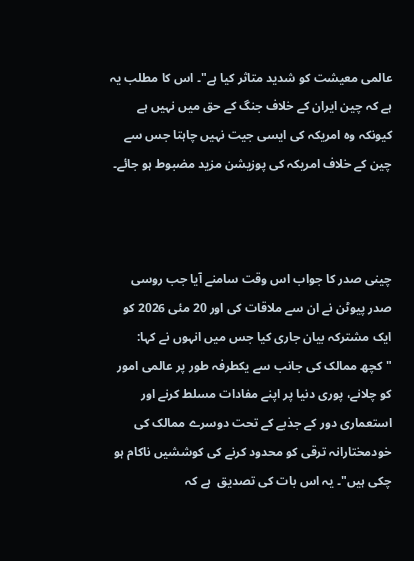عالمی معیشت کو شدید متاثر کیا ہے"۔ اس کا مطلب یہ ہے کہ چین ایران کے خلاف جنگ کے حق میں نہیں ہے کیونکہ وہ امریکہ کی ایسی جیت نہیں چاہتا جس سے چین کے خلاف امریکہ کی پوزیشن مزید مضبوط ہو جائے۔



چینی صدر کا جواب اس وقت سامنے آیا جب روسی صدر پیوٹن نے ان سے ملاقات کی اور 20 مئی 2026 کو ایک مشترکہ بیان جاری کیا جس میں انہوں نے کہا: "کچھ ممالک کی جانب سے یکطرفہ طور پر عالمی امور کو چلانے، پوری دنیا پر اپنے مفادات مسلط کرنے اور استعماری دور کے جذبے کے تحت دوسرے ممالک کی خودمختارانہ ترقی کو محدود کرنے کی کوششیں ناکام ہو چکی ہیں"۔ یہ اس بات کی تصدیق  ہے کہ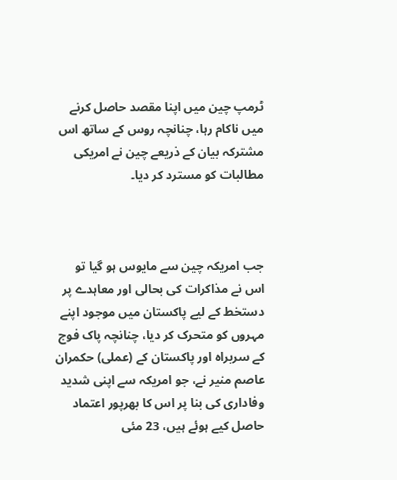ٹرمپ چین میں اپنا مقصد حاصل کرنے میں ناکام رہا، چنانچہ روس کے ساتھ اس مشترکہ بیان کے ذریعے چین نے امریکی مطالبات کو مسترد کر دیا۔



جب امریکہ چین سے مایوس ہو گیا تو اس نے مذاکرات کی بحالی اور معاہدے پر دستخط کے لیے پاکستان میں موجود اپنے مہروں کو متحرک کر دیا، چنانچہ پاک فوج کے سربراہ اور پاکستان کے (عملی) حکمران عاصم منیر نے، جو امریکہ سے اپنی شدید وفاداری کی بنا پر اس کا بھرپور اعتماد حاصل کیے ہوئے ہیں، 23 مئی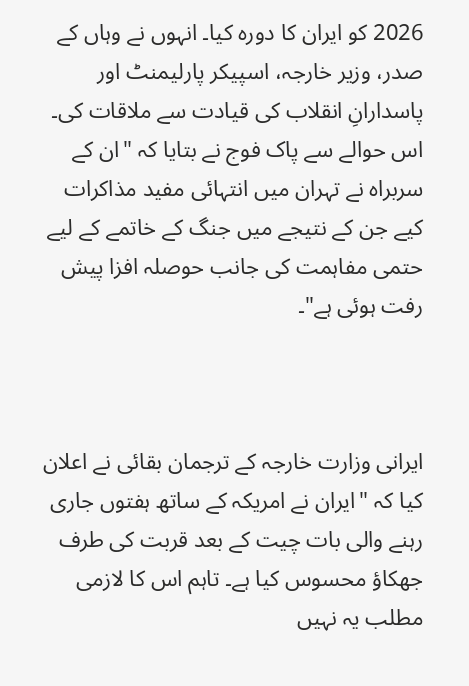2026 کو ایران کا دورہ کیا۔ انہوں نے وہاں کے صدر، وزیر خارجہ، اسپیکر پارلیمنٹ اور پاسدارانِ انقلاب کی قیادت سے ملاقات کی۔ اس حوالے سے پاک فوج نے بتایا کہ "ان کے سربراہ نے تہران میں انتہائی مفید مذاکرات کیے جن کے نتیجے میں جنگ کے خاتمے کے لیے حتمی مفاہمت کی جانب حوصلہ افزا پیش رفت ہوئی ہے"۔



ایرانی وزارت خارجہ کے ترجمان بقائی نے اعلان کیا کہ "ایران نے امریکہ کے ساتھ ہفتوں جاری رہنے والی بات چیت کے بعد قربت کی طرف جھکاؤ محسوس کیا ہے۔ تاہم اس کا لازمی مطلب یہ نہیں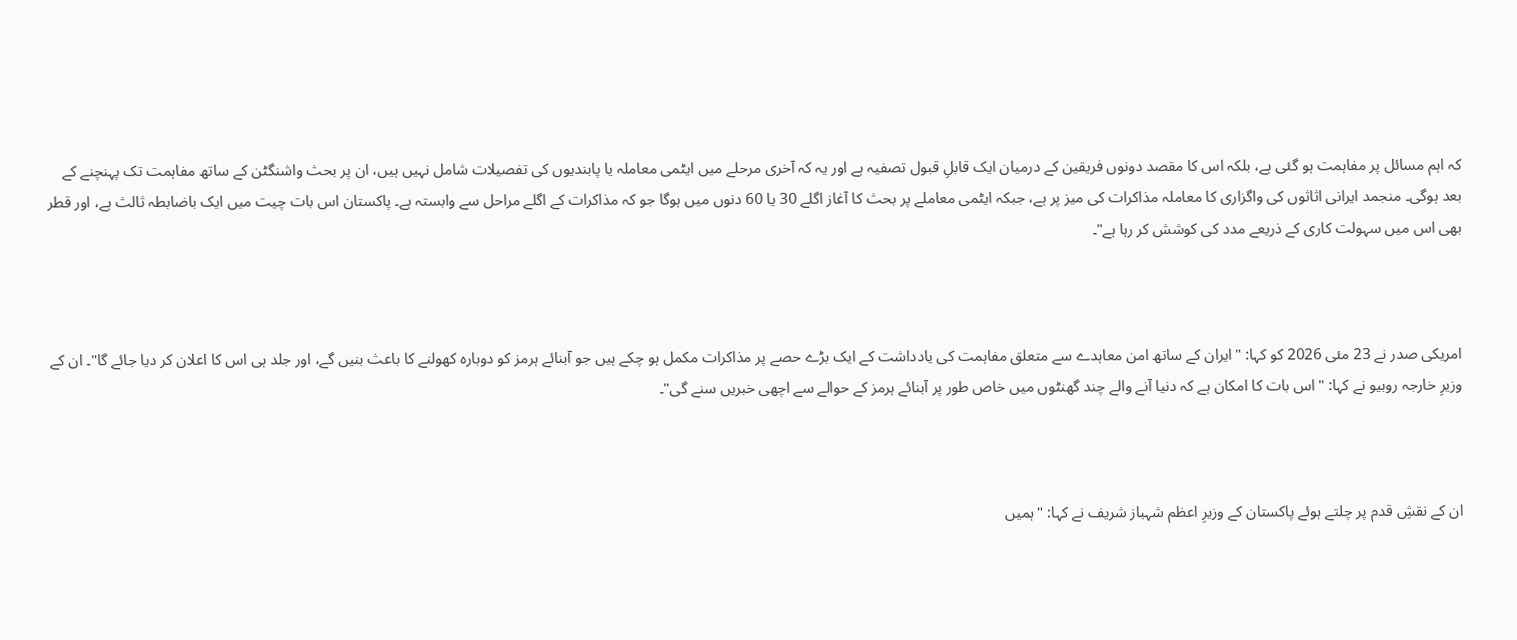کہ اہم مسائل پر مفاہمت ہو گئی ہے، بلکہ اس کا مقصد دونوں فریقین کے درمیان ایک قابلِ قبول تصفیہ ہے اور یہ کہ آخری مرحلے میں ایٹمی معاملہ یا پابندیوں کی تفصیلات شامل نہیں ہیں، ان پر بحث واشنگٹن کے ساتھ مفاہمت تک پہنچنے کے بعد ہوگی۔ منجمد ایرانی اثاثوں کی واگزاری کا معاملہ مذاکرات کی میز پر ہے، جبکہ ایٹمی معاملے پر بحث کا آغاز اگلے 30 یا 60 دنوں میں ہوگا جو کہ مذاکرات کے اگلے مراحل سے وابستہ ہے۔ پاکستان اس بات چیت میں ایک باضابطہ ثالث ہے، اور قطر بھی اس میں سہولت کاری کے ذریعے مدد کی کوشش کر رہا ہے"۔



امریکی صدر نے 23 مئی 2026 کو کہا: "ایران کے ساتھ امن معاہدے سے متعلق مفاہمت کی یادداشت کے ایک بڑے حصے پر مذاکرات مکمل ہو چکے ہیں جو آبنائے ہرمز کو دوبارہ کھولنے کا باعث بنیں گے، اور جلد ہی اس کا اعلان کر دیا جائے گا"۔ ان کے وزیرِ خارجہ روبیو نے کہا: "اس بات کا امکان ہے کہ دنیا آنے والے چند گھنٹوں میں خاص طور پر آبنائے ہرمز کے حوالے سے اچھی خبریں سنے گی"۔



ان کے نقشِ قدم پر چلتے ہوئے پاکستان کے وزیرِ اعظم شہباز شریف نے کہا: "ہمیں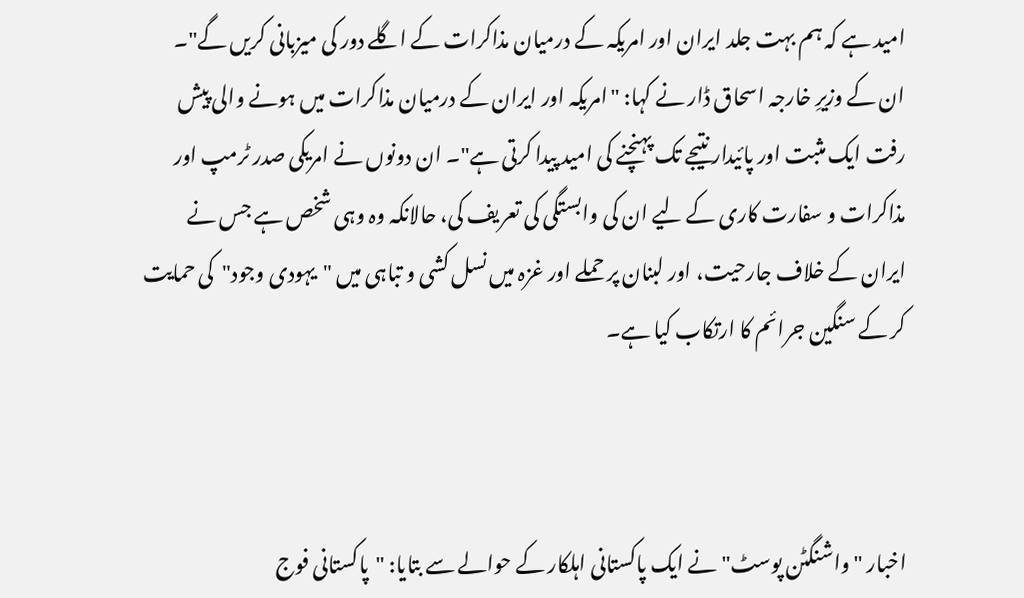امید ہے کہ ہم بہت جلد ایران اور امریکہ کے درمیان مذاکرات کے اگلے دور کی میزبانی کریں گے"۔ ان کے وزیرِ خارجہ اسحاق ڈار نے کہا: "امریکہ اور ایران کے درمیان مذاکرات میں ہونے والی پیش رفت ایک مثبت اور پائیدار نتیجے تک پہنچنے کی امید پیدا کرتی ہے"۔ ان دونوں نے امریکی صدر ٹرمپ اور مذاکرات و سفارت کاری کے لیے ان کی وابستگی کی تعریف کی، حالانکہ وہ وہی شخص ہے جس نے ایران کے خلاف جارحیت، اور لبنان پر حملے اور غزہ میں نسل کشی و تباہی میں "یہودی وجود"  کی حمایت کر کے سنگین جرائم کا ارتکاب کیا ہے۔



اخبار "واشنگٹن پوسٹ" نے ایک پاکستانی اہلکار کے حوالے سے بتایا: "پاکستانی فوج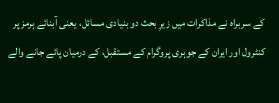کے سربراہ نے مذاکرات میں زیرِ بحث دو بنیادی مسائل، یعنی آبنائے ہرمز پر کنٹرول اور ایران کے جوہری پروگرام کے مستقبل، کے درمیان پائے جانے والے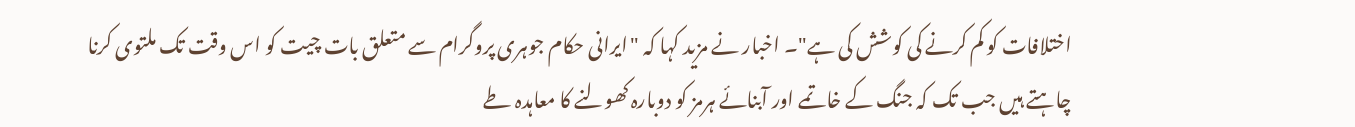اختلافات کو کم کرنے کی کوشش کی ہے"۔ اخبار نے مزید کہا کہ "ایرانی حکام جوہری پروگرام سے متعلق بات چیت کو اس وقت تک ملتوی کرنا چاہتے ہیں جب تک کہ جنگ کے خاتمے اور آبنائے ہرمز کو دوبارہ کھولنے کا معاہدہ طے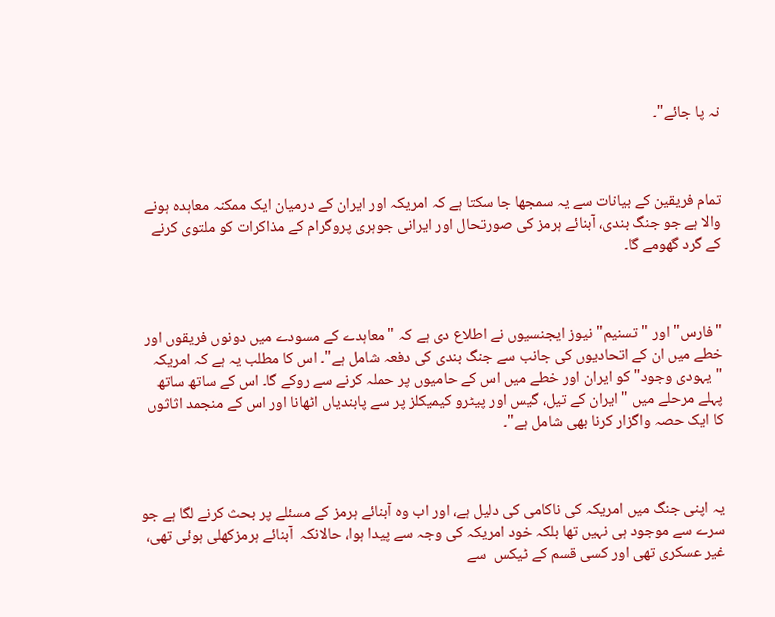نہ پا جائے"۔



تمام فریقین کے بیانات سے یہ سمجھا جا سکتا ہے کہ امریکہ اور ایران کے درمیان ایک ممکنہ معاہدہ ہونے والا ہے جو جنگ بندی، آبنائے ہرمز کی صورتحال اور ایرانی جوہری پروگرام کے مذاکرات کو ملتوی کرنے کے گرد گھومے گا۔



"فارس" اور "تسنیم" نیوز ایجنسیوں نے اطلاع دی ہے کہ "معاہدے کے مسودے میں دونوں فریقوں اور خطے میں ان کے اتحادیوں کی جانب سے جنگ بندی کی دفعہ شامل ہے"۔ اس کا مطلب یہ ہے کہ امریکہ "یہودی وجود" کو ایران اور خطے میں اس کے حامیوں پر حملہ کرنے سے روکے گا۔ اس کے ساتھ ساتھ پہلے مرحلے میں "ایران کے تیل، گیس اور پیٹرو کیمیکلز پر سے پابندیاں اٹھانا اور اس کے منجمد اثاثوں کا ایک حصہ واگزار کرنا بھی شامل ہے"۔



یہ اپنی جنگ میں امریکہ کی ناکامی کی دلیل ہے، اور اب وہ آبنائے ہرمز کے مسئلے پر بحث کرنے لگا ہے جو سرے سے موجود ہی نہیں تھا بلکہ خود امریکہ کی وجہ سے پیدا ہوا، حالانکہ  آبنائے ہرمزکھلی ہوئی تھی، غیر عسکری تھی اور کسی قسم کے ٹیکس  سے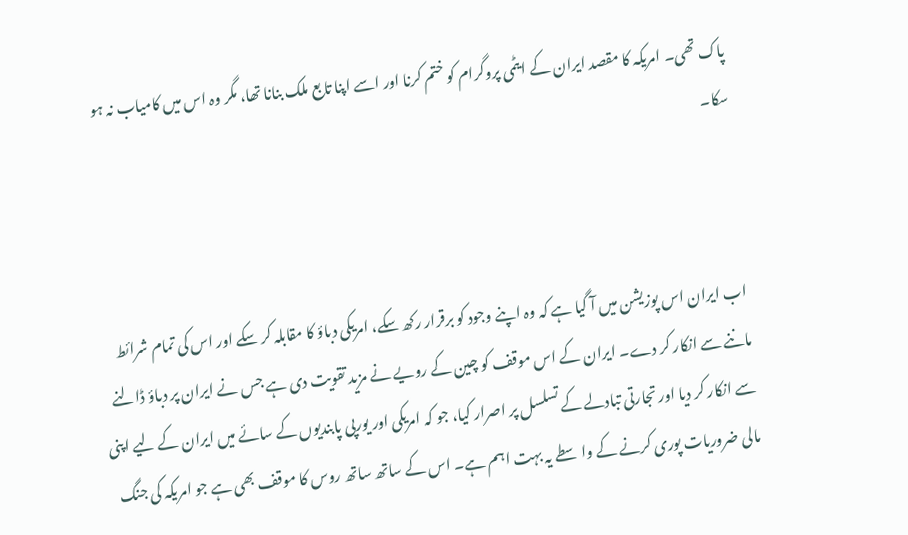پاک تھی۔ امریکہ کا مقصد ایران کے ایٹمی پروگرام کو ختم کرنا اور اسے اپنا تابع ملک بنانا تھا، مگر وہ اس میں کامیاب نہ ہو سکا۔



اب ایران اس پوزیشن میں آ گیا ہے کہ وہ اپنے وجود کو برقرار رکھ سکے، امریکی دباؤ کا مقابلہ کر سکے اور اس کی تمام شرائط ماننے سے انکار کر دے۔ ایران کے اس موقف کو چین کے رویے نے مزید تقویت دی ہے جس نے ایران پر دباؤ ڈالنے سے انکار کر دیا اور تجارتی تبادلے کے تسلسل پر اصرار کیا، جو کہ امریکی اور یورپی پابندیوں کے سائے میں ایران کے لیے اپنی مالی ضروریات پوری کرنے کے واسطے یہ بہت اہم ہے۔ اس کے ساتھ ساتھ روس کا موقف بھی ہے جو امریکہ کی جنگ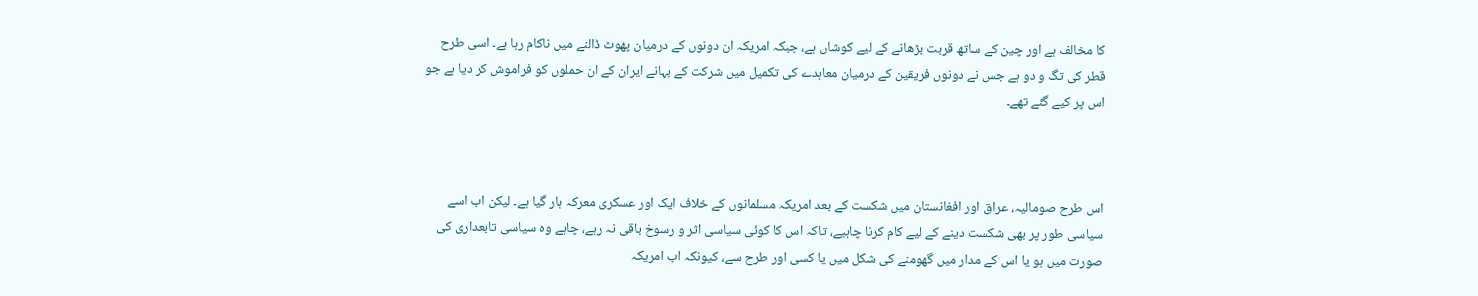کا مخالف ہے اور چین کے ساتھ قربت بڑھانے کے لیے کوشاں ہے، جبکہ امریکہ ان دونوں کے درمیان پھوٹ ڈالنے میں ناکام رہا ہے۔ اسی طرح قطر کی تگ و دو ہے جس نے دونوں فریقین کے درمیان معاہدے کی تکمیل میں شرکت کے بہانے ایران کے ان حملوں کو فراموش کر دیا ہے جو اس پر کیے گئے تھے۔



اس طرح صومالیہ، عراق اور افغانستان میں شکست کے بعد امریکہ مسلمانوں کے خلاف ایک اور عسکری معرکہ ہار گیا ہے۔ لیکن اب اسے سیاسی طور پر بھی شکست دینے کے لیے کام کرنا چاہیے، تاکہ اس کا کوئی سیاسی اثر و رسوخ باقی نہ رہے، چاہے وہ سیاسی تابعداری کی صورت میں ہو یا اس کے مدار میں گھومنے کی شکل میں یا کسی اور طرح سے، کیونکہ اب امریکہ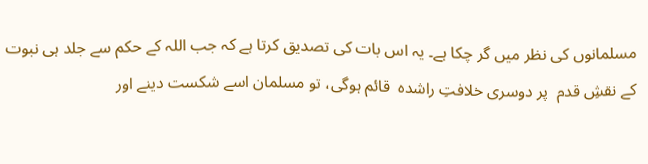مسلمانوں کی نظر میں گر چکا ہے۔ یہ اس بات کی تصدیق کرتا ہے کہ جب اللہ کے حکم سے جلد ہی نبوت کے نقشِ قدم  پر دوسری خلافتِ راشدہ  قائم ہوگی، تو مسلمان اسے شکست دینے اور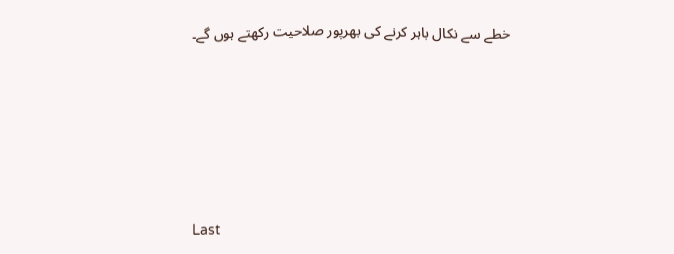خطے سے نکال باہر کرنے کی بھرپور صلاحیت رکھتے ہوں گے۔







Last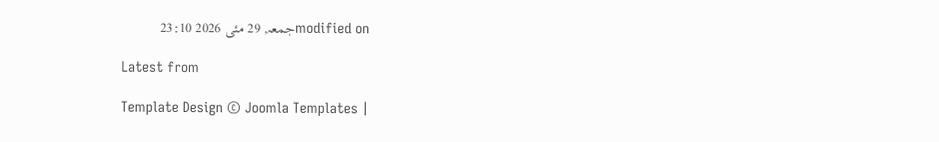modified onجمعہ, 29 مئی 2026 23:10

Latest from

Template Design © Joomla Templates |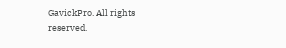GavickPro. All rights reserved.